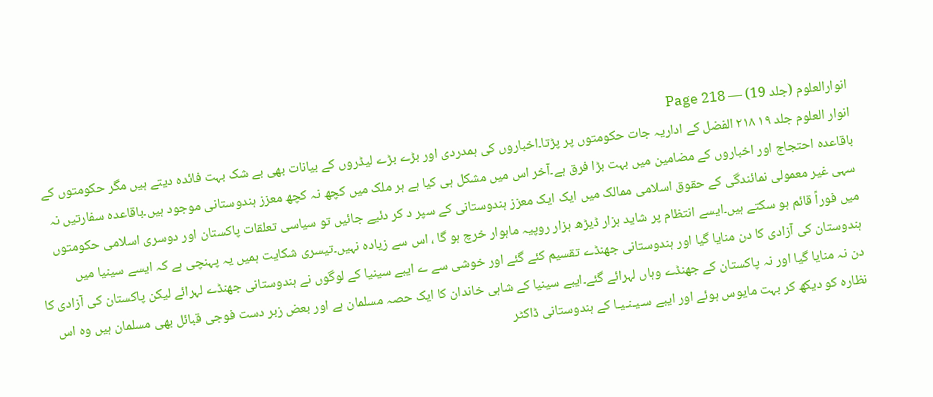انوارالعلوم (جلد 19) — Page 218
انوار العلوم جلد ۱۹ ۲۱۸ الفضل کے اداریہ جات حکومتوں پر پڑتا۔اخباروں کی ہمدردی اور بڑے بڑے لیڈروں کے بیانات بھی بے شک بہت فائدہ دیتے ہیں مگر حکومتوں کے باقاعدہ احتجاج اور اخباروں کے مضامین میں بہت بڑا فرق ہے۔آخر اس میں مشکل ہی کیا ہے ہر ملک میں کچھ نہ کچھ معزز ہندوستانی موجود ہیں۔باقاعدہ سفارتیں نہ سہی غیر معمولی نمائندگی کے حقوق اسلامی ممالک میں ایک ایک معزز ہندوستانی کے سپر د کر دئیے جائیں تو سیاسی تعلقات پاکستان اور دوسری اسلامی حکومتوں میں فوراً قائم ہو سکتے ہیں۔ایسے انتظام پر شاید ہزار ڈیڑھ ہزار روپیہ ماہوار خرچ ہو گا ، اس سے زیادہ نہیں۔تیسری شکایت ہمیں یہ پہنچی ہے کہ ایسے سینیا میں ہندوستان کی آزادی کا دن منایا گیا اور ہندوستانی جھنڈے تقسیم کئے گئے اور خوشی سے ے ایبے سینیا کے لوگوں نے ہندوستانی جھنڈے لہرائے لیکن پاکستان کی آزادی کا دن نہ منایا گیا اور نہ پاکستان کے جھنڈے وہاں لہرائے گئے۔ایبے سینیا کے شاہی خاندان کا ایک حصہ مسلمان ہے اور بعض زبر دست فوجی قبائل بھی مسلمان ہیں وہ اس نظارہ کو دیکھ کر بہت مایوس ہوئے اور ایبے سـیـنـیـا کے ہندوستانی ڈاکٹر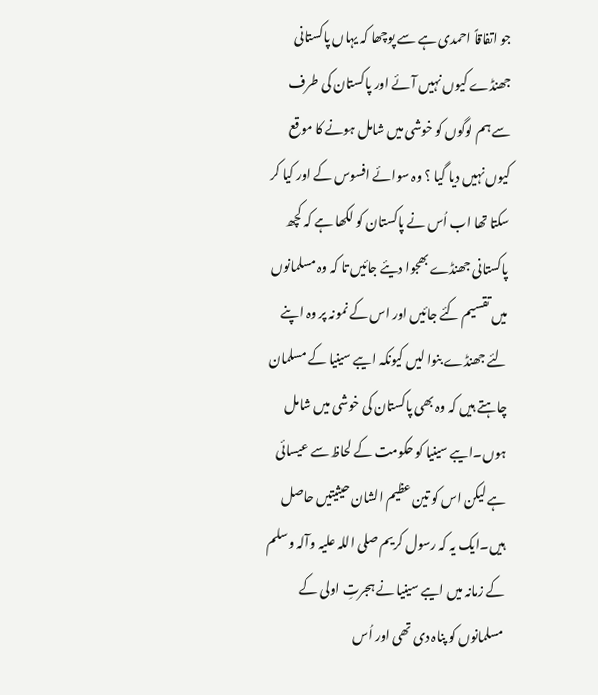جو اتفاقاً احمدی ہے سے پوچھا کہ یہاں پاکستانی جھنڈے کیوں نہیں آئے اور پاکستان کی طرف سے ہم لوگوں کو خوشی میں شامل ہونے کا موقع کیوں نہیں دیا گیا ؟ وہ سوائے افسوس کے اور کیا کر سکتا تھا اب اُس نے پاکستان کو لکھا ہے کہ کچھ پاکستانی جھنڈے بھجوا دیئے جائیں تا کہ وہ مسلمانوں میں تقسیم کئے جائیں اور اس کے نمونہ پر وہ اپنے لئے جھنڈے بنوا لیں کیونکہ ایبے سینیا کے مسلمان چاہتے ہیں کہ وہ بھی پاکستان کی خوشی میں شامل ہوں۔ایبے سینیا کو حکومت کے لحاظ سے عیسائی ہے لیکن اس کو تین عظیم الشان حیثیتیں حاصل ہیں۔ایک یہ کہ رسول کریم صلی اللہ علیہ وآلہ وسلم کے زمانہ میں ایبے سینیا نے ہجرتِ اولی کے مسلمانوں کو پناہ دی تھی اور اُس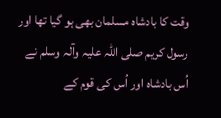وقت کا بادشاہ مسلمان بھی ہو گیا تھا اور رسول کریم صلی اللہ علیہ وآلہ وسلم نے اُس بادشاہ اور اُس کی قوم کے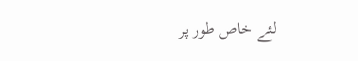لئے خاص طور پر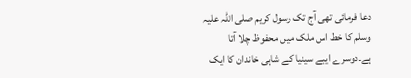دعا فرمائی تھی آج تک رسول کریم صلی اللہ علیہ وسلم کا خط اس ملک میں محفوظ چلا آتا ہے۔دوسرے ایبے سینیا کے شاہی خاندان کا ایک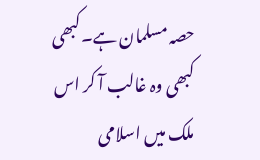حصہ مسلمان ہے۔کبھی کبھی وہ غالب آ کر اس ملک میں اسلامی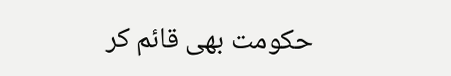حکومت بھی قائم کر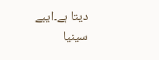دیتا ہے۔ایبے سینیا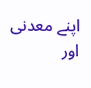اپنے معدنی اور